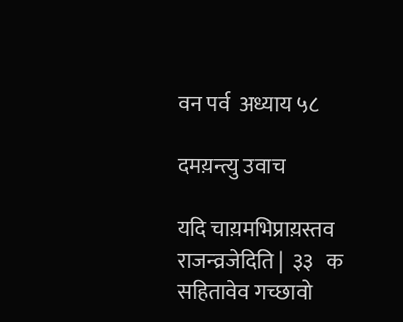वन पर्व  अध्याय ५८

दमय़न्त्यु उवाच

यदि चाय़मभिप्राय़स्तव राजन्व्रजेदिति |  ३३   क
सहितावेव गच्छावो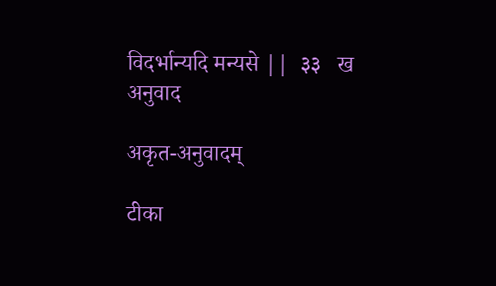विदर्भान्यदि मन्यसे ||  ३३   ख
अनुवाद

अकृत-अनुवादम्

टीका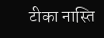टीका नास्ति